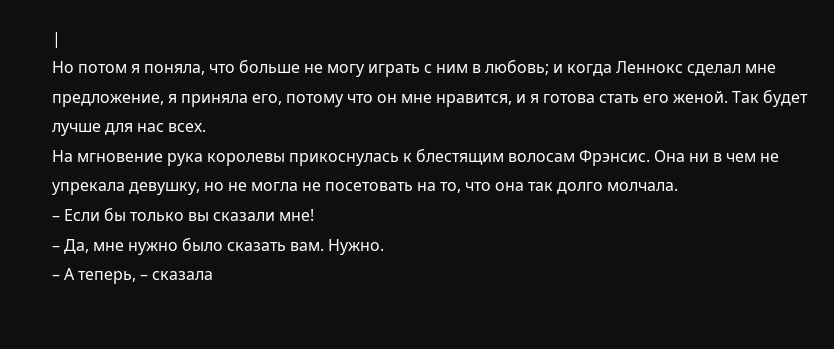|
Но потом я поняла, что больше не могу играть с ним в любовь; и когда Леннокс сделал мне предложение, я приняла его, потому что он мне нравится, и я готова стать его женой. Так будет лучше для нас всех.
На мгновение рука королевы прикоснулась к блестящим волосам Фрэнсис. Она ни в чем не упрекала девушку, но не могла не посетовать на то, что она так долго молчала.
– Если бы только вы сказали мне!
– Да, мне нужно было сказать вам. Нужно.
– А теперь, – сказала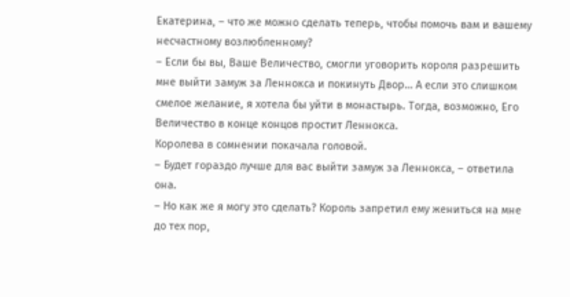Екатерина, – что же можно сделать теперь, чтобы помочь вам и вашему несчастному возлюбленному?
– Если бы вы, Ваше Величество, смогли уговорить короля разрешить мне выйти замуж за Леннокса и покинуть Двор… А если это слишком смелое желание, я хотела бы уйти в монастырь. Тогда, возможно, Его Величество в конце концов простит Леннокса.
Королева в сомнении покачала головой.
– Будет гораздо лучше для вас выйти замуж за Леннокса, – ответила она.
– Но как же я могу это сделать? Король запретил ему жениться на мне до тех пор,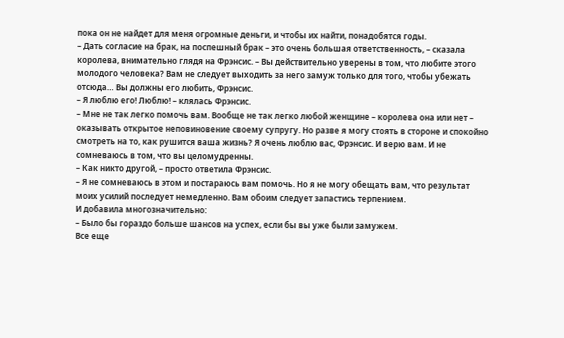пока он не найдет для меня огромные деньги, и чтобы их найти, понадобятся годы.
– Дать согласие на брак, на поспешный брак – это очень большая ответственность, – сказала королева, внимательно глядя на Фрэнсис. – Вы действительно уверены в том, что любите этого молодого человека? Вам не следует выходить за него замуж только для того, чтобы убежать отсюда… Вы должны его любить, Фрэнсис.
– Я люблю его! Люблю! – клялась Фрэнсис.
– Мне не так легко помочь вам. Вообще не так легко любой женщине – королева она или нет – оказывать открытое неповиновение своему супругу. Но разве я могу стоять в стороне и спокойно смотреть на то, как рушится ваша жизнь? Я очень люблю вас, Фрэнсис. И верю вам. И не сомневаюсь в том, что вы целомудренны.
– Как никто другой, – просто ответила Фрэнсис.
– Я не сомневаюсь в этом и постараюсь вам помочь. Но я не могу обещать вам, что результат моих усилий последует немедленно. Вам обоим следует запастись терпением.
И добавила многозначительно:
– Было бы гораздо больше шансов на успех, если бы вы уже были замужем.
Все еще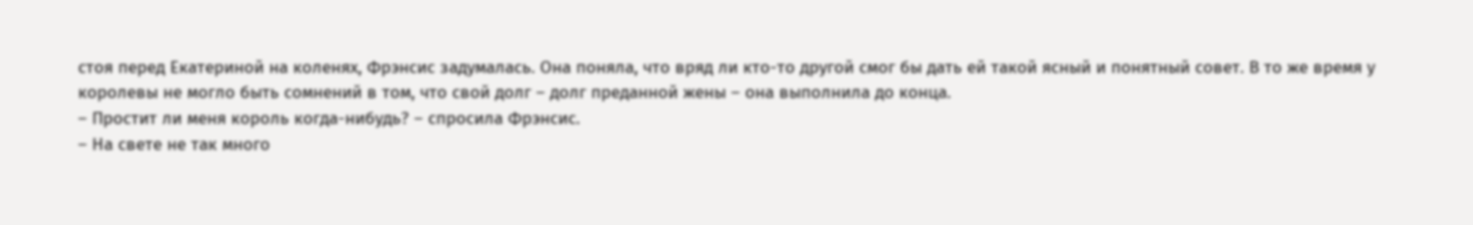стоя перед Екатериной на коленях, Фрэнсис задумалась. Она поняла, что вряд ли кто-то другой смог бы дать ей такой ясный и понятный совет. В то же время у королевы не могло быть сомнений в том, что свой долг – долг преданной жены – она выполнила до конца.
– Простит ли меня король когда-нибудь? – спросила Фрэнсис.
– На свете не так много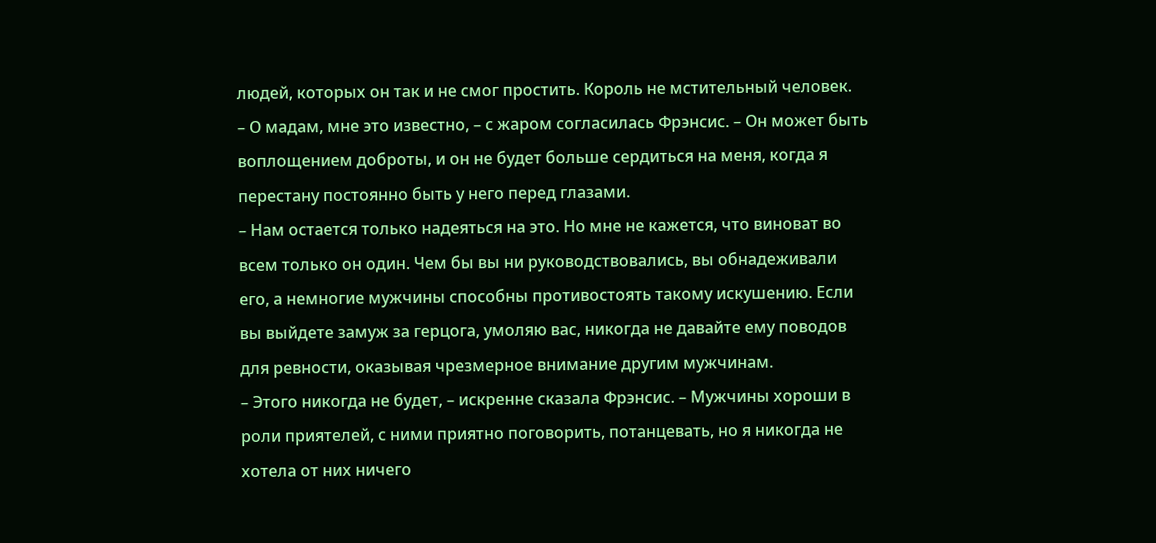людей, которых он так и не смог простить. Король не мстительный человек.
– О мадам, мне это известно, – с жаром согласилась Фрэнсис. – Он может быть воплощением доброты, и он не будет больше сердиться на меня, когда я перестану постоянно быть у него перед глазами.
– Нам остается только надеяться на это. Но мне не кажется, что виноват во всем только он один. Чем бы вы ни руководствовались, вы обнадеживали его, а немногие мужчины способны противостоять такому искушению. Если вы выйдете замуж за герцога, умоляю вас, никогда не давайте ему поводов для ревности, оказывая чрезмерное внимание другим мужчинам.
– Этого никогда не будет, – искренне сказала Фрэнсис. – Мужчины хороши в роли приятелей, с ними приятно поговорить, потанцевать, но я никогда не хотела от них ничего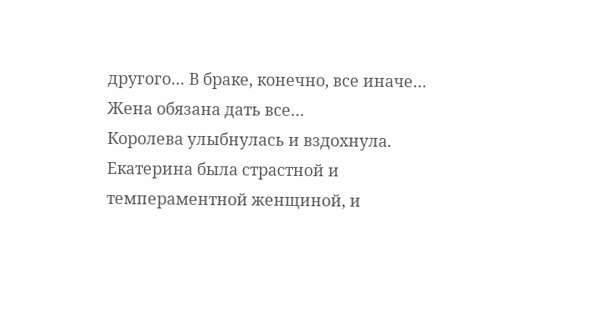другого… В браке, конечно, все иначе… Жена обязана дать все…
Королева улыбнулась и вздохнула. Екатерина была страстной и темпераментной женщиной, и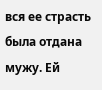вся ее страсть была отдана мужу. Ей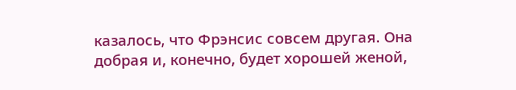казалось, что Фрэнсис совсем другая. Она добрая и, конечно, будет хорошей женой,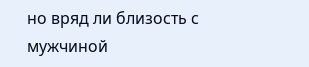но вряд ли близость с мужчиной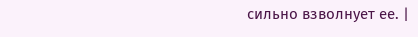сильно взволнует ее. |